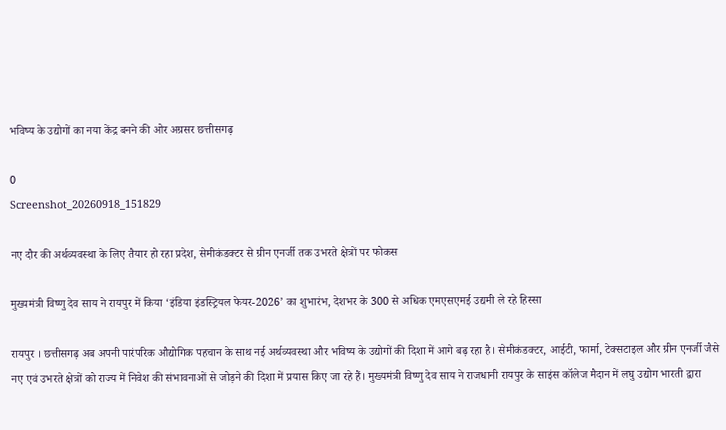भविष्य के उद्योगों का नया केंद्र बनने की ओर अग्रसर छत्तीसगढ़

0
Screenshot_20260918_151829

नए दौर की अर्थव्यवस्था के लिए तैयार हो रहा प्रदेश, सेमीकंडक्टर से ग्रीन एनर्जी तक उभरते क्षेत्रों पर फोकस

मुख्यमंत्री विष्णु देव साय ने रायपुर में किया ‘इंडिया इंडस्ट्रियल फेयर-2026’ का शुभारंभ, देशभर के 300 से अधिक एमएसएमई उद्यमी ले रहे हिस्सा

रायपुर । छत्तीसगढ़ अब अपनी पारंपरिक औद्योगिक पहचान के साथ नई अर्थव्यवस्था और भविष्य के उद्योगों की दिशा में आगे बढ़ रहा है। सेमीकंडक्टर, आईटी, फार्मा, टेक्सटाइल और ग्रीन एनर्जी जैसे नए एवं उभरते क्षेत्रों को राज्य में निवेश की संभावनाओं से जोड़ने की दिशा में प्रयास किए जा रहे हैं। मुख्यमंत्री विष्णु देव साय ने राजधानी रायपुर के साइंस कॉलेज मैदान में लघु उद्योग भारती द्वारा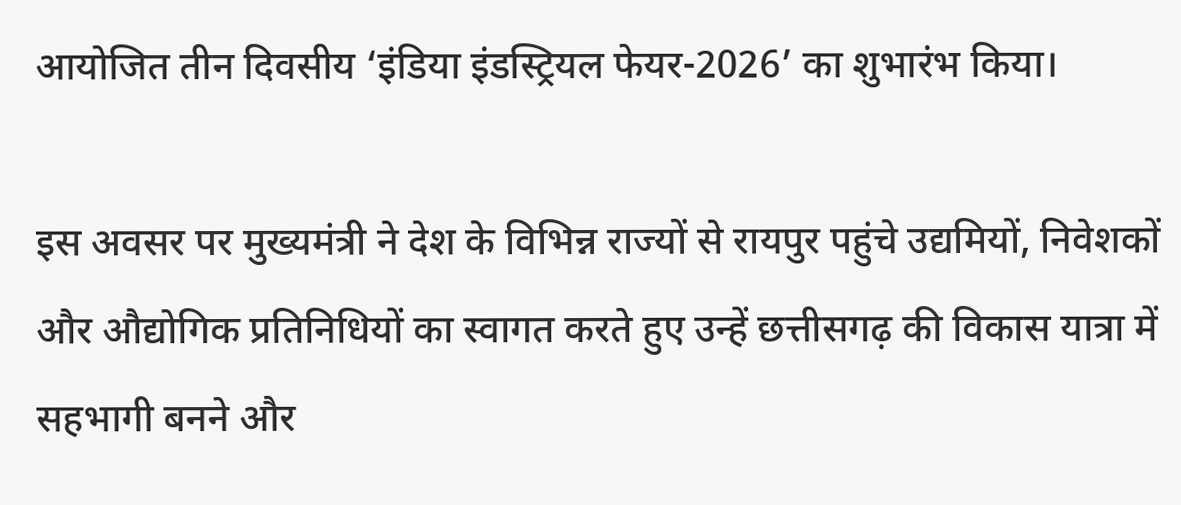आयोजित तीन दिवसीय ‘इंडिया इंडस्ट्रियल फेयर-2026’ का शुभारंभ किया।

इस अवसर पर मुख्यमंत्री ने देश के विभिन्न राज्यों से रायपुर पहुंचे उद्यमियों, निवेशकों और औद्योगिक प्रतिनिधियों का स्वागत करते हुए उन्हें छत्तीसगढ़ की विकास यात्रा में सहभागी बनने और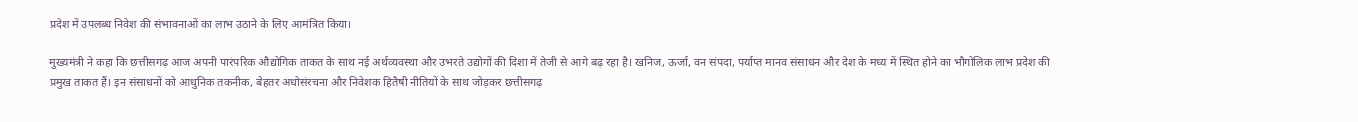प्रदेश में उपलब्ध निवेश की संभावनाओं का लाभ उठाने के लिए आमंत्रित किया।

मुख्यमंत्री ने कहा कि छत्तीसगढ़ आज अपनी पारंपरिक औद्योगिक ताकत के साथ नई अर्थव्यवस्था और उभरते उद्योगों की दिशा में तेजी से आगे बढ़ रहा है। खनिज, ऊर्जा, वन संपदा, पर्याप्त मानव संसाधन और देश के मध्य में स्थित होने का भौगोलिक लाभ प्रदेश की प्रमुख ताकत हैं। इन संसाधनों को आधुनिक तकनीक, बेहतर अधोसंरचना और निवेशक हितैषी नीतियों के साथ जोड़कर छत्तीसगढ़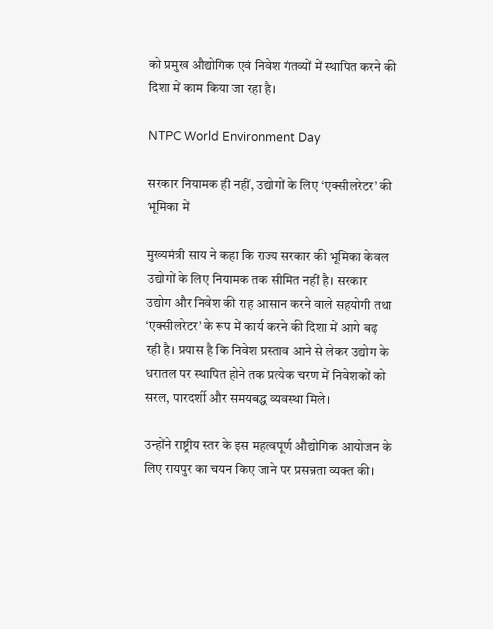को प्रमुख औद्योगिक एवं निवेश गंतव्यों में स्थापित करने की दिशा में काम किया जा रहा है।

NTPC World Environment Day

सरकार नियामक ही नहीं, उद्योगों के लिए ‘एक्सीलरेटर’ की भूमिका में

मुख्यमंत्री साय ने कहा कि राज्य सरकार की भूमिका केवल उद्योगों के लिए नियामक तक सीमित नहीं है। सरकार उद्योग और निवेश की राह आसान करने वाले सहयोगी तथा ‘एक्सीलरेटर’ के रूप में कार्य करने की दिशा में आगे बढ़ रही है। प्रयास है कि निवेश प्रस्ताव आने से लेकर उद्योग के धरातल पर स्थापित होने तक प्रत्येक चरण में निवेशकों को सरल, पारदर्शी और समयबद्ध व्यवस्था मिले।

उन्होंने राष्ट्रीय स्तर के इस महत्वपूर्ण औद्योगिक आयोजन के लिए रायपुर का चयन किए जाने पर प्रसन्नता व्यक्त की।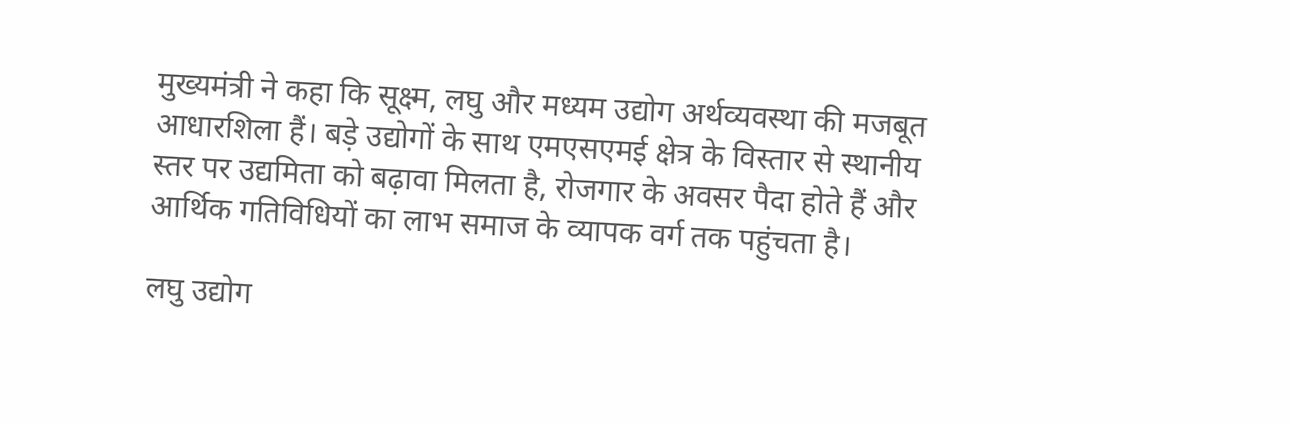मुख्यमंत्री ने कहा कि सूक्ष्म, लघु और मध्यम उद्योग अर्थव्यवस्था की मजबूत आधारशिला हैं। बड़े उद्योगों के साथ एमएसएमई क्षेत्र के विस्तार से स्थानीय स्तर पर उद्यमिता को बढ़ावा मिलता है, रोजगार के अवसर पैदा होते हैं और आर्थिक गतिविधियों का लाभ समाज के व्यापक वर्ग तक पहुंचता है।

लघु उद्योग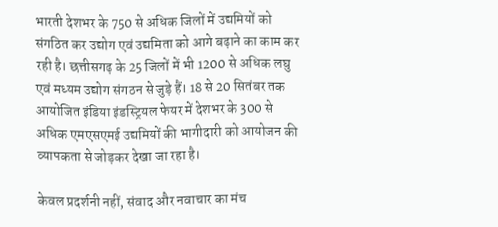भारती देशभर के 750 से अधिक जिलों में उद्यमियों को संगठित कर उद्योग एवं उद्यमिता को आगे बढ़ाने का काम कर रही है। छत्तीसगढ़ के 25 जिलों में भी 1200 से अधिक लघु एवं मध्यम उद्योग संगठन से जुड़े हैं। 18 से 20 सितंबर तक आयोजित इंडिया इंडस्ट्रियल फेयर में देशभर के 300 से अधिक एमएसएमई उद्यमियों की भागीदारी को आयोजन की व्यापकता से जोड़कर देखा जा रहा है।

केवल प्रदर्शनी नहीं, संवाद और नवाचार का मंच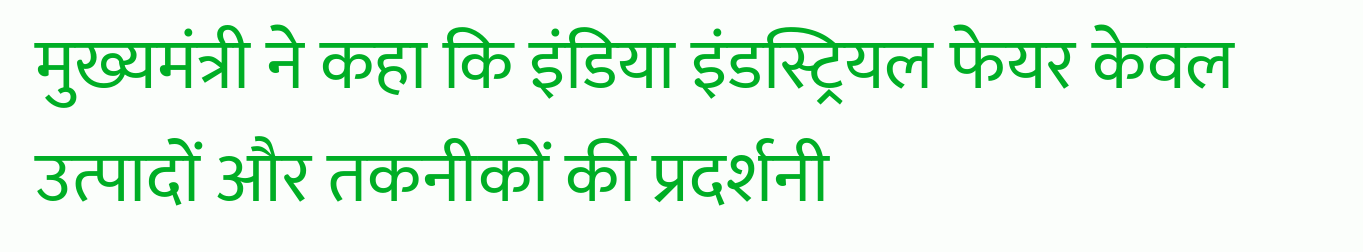मुख्यमंत्री ने कहा कि इंडिया इंडस्ट्रियल फेयर केवल उत्पादों और तकनीकों की प्रदर्शनी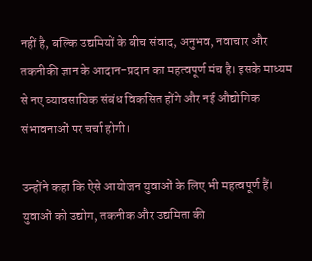नहीं है, बल्कि उद्यमियों के बीच संवाद, अनुभव, नवाचार और तकनीकी ज्ञान के आदान-प्रदान का महत्वपूर्ण मंच है। इसके माध्यम से नए व्यावसायिक संबंध विकसित होंगे और नई औद्योगिक संभावनाओं पर चर्चा होगी।

उन्होंने कहा कि ऐसे आयोजन युवाओं के लिए भी महत्वपूर्ण हैं। युवाओं को उद्योग, तकनीक और उद्यमिता की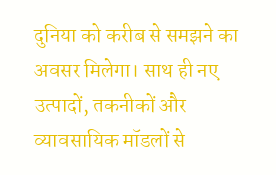दुनिया को करीब से समझने का अवसर मिलेगा। साथ ही नए उत्पादों, तकनीकों और व्यावसायिक मॉडलों से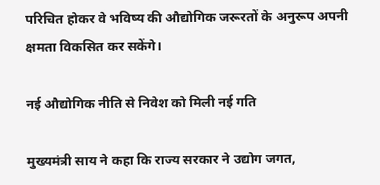परिचित होकर वे भविष्य की औद्योगिक जरूरतों के अनुरूप अपनी क्षमता विकसित कर सकेंगे।

नई औद्योगिक नीति से निवेश को मिली नई गति

मुख्यमंत्री साय ने कहा कि राज्य सरकार ने उद्योग जगत,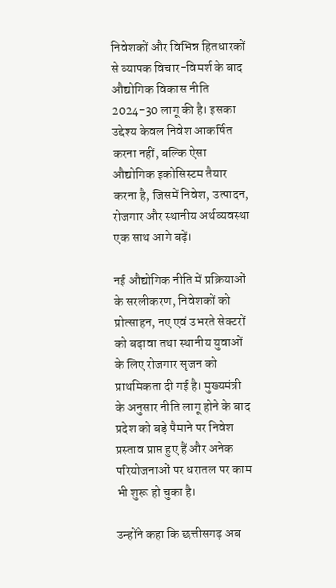निवेशकों और विभिन्न हितधारकों से व्यापक विचार-विमर्श के बाद औद्योगिक विकास नीति 2024-30 लागू की है। इसका उद्देश्य केवल निवेश आकर्षित करना नहीं, बल्कि ऐसा औद्योगिक इकोसिस्टम तैयार करना है, जिसमें निवेश, उत्पादन, रोजगार और स्थानीय अर्थव्यवस्था एक साथ आगे बढ़ें।

नई औद्योगिक नीति में प्रक्रियाओं के सरलीकरण, निवेशकों को प्रोत्साहन, नए एवं उभरते सेक्टरों को बढ़ावा तथा स्थानीय युवाओं के लिए रोजगार सृजन को प्राथमिकता दी गई है। मुख्यमंत्री के अनुसार नीति लागू होने के बाद प्रदेश को बड़े पैमाने पर निवेश प्रस्ताव प्राप्त हुए हैं और अनेक परियोजनाओं पर धरातल पर काम भी शुरू हो चुका है।

उन्होंने कहा कि छत्तीसगढ़ अब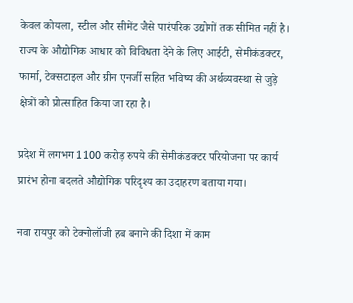केवल कोयला, स्टील और सीमेंट जैसे पारंपरिक उद्योगों तक सीमित नहीं है। राज्य के औद्योगिक आधार को विविधता देने के लिए आईटी, सेमीकंडक्टर, फार्मा, टेक्सटाइल और ग्रीन एनर्जी सहित भविष्य की अर्थव्यवस्था से जुड़े क्षेत्रों को प्रोत्साहित किया जा रहा है।

प्रदेश में लगभग 1100 करोड़ रुपये की सेमीकंडक्टर परियोजना पर कार्य प्रारंभ होना बदलते औद्योगिक परिदृश्य का उदाहरण बताया गया।

नवा रायपुर को टेक्नोलॉजी हब बनाने की दिशा में काम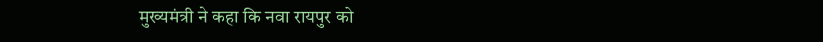मुख्यमंत्री ने कहा कि नवा रायपुर को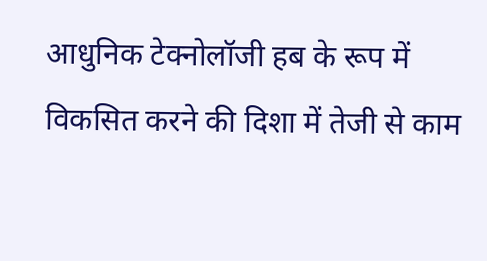आधुनिक टेक्नोलॉजी हब के रूप में विकसित करने की दिशा में तेजी से काम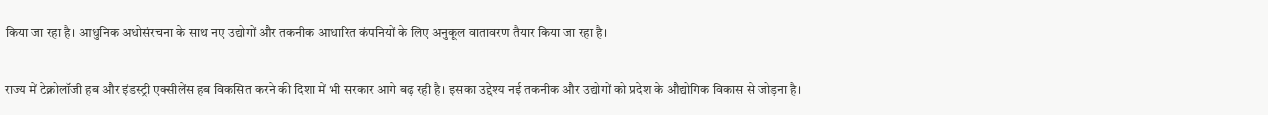किया जा रहा है। आधुनिक अधोसंरचना के साथ नए उद्योगों और तकनीक आधारित कंपनियों के लिए अनुकूल वातावरण तैयार किया जा रहा है।

राज्य में टेक्नोलॉजी हब और इंडस्ट्री एक्सीलेंस हब विकसित करने की दिशा में भी सरकार आगे बढ़ रही है। इसका उद्देश्य नई तकनीक और उद्योगों को प्रदेश के औद्योगिक विकास से जोड़ना है।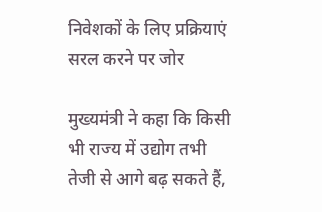निवेशकों के लिए प्रक्रियाएं सरल करने पर जोर

मुख्यमंत्री ने कहा कि किसी भी राज्य में उद्योग तभी तेजी से आगे बढ़ सकते हैं,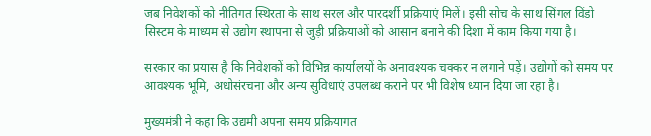जब निवेशकों को नीतिगत स्थिरता के साथ सरल और पारदर्शी प्रक्रियाएं मिलें। इसी सोच के साथ सिंगल विंडो सिस्टम के माध्यम से उद्योग स्थापना से जुड़ी प्रक्रियाओं को आसान बनाने की दिशा में काम किया गया है।

सरकार का प्रयास है कि निवेशकों को विभिन्न कार्यालयों के अनावश्यक चक्कर न लगाने पड़ें। उद्योगों को समय पर आवश्यक भूमि, अधोसंरचना और अन्य सुविधाएं उपलब्ध कराने पर भी विशेष ध्यान दिया जा रहा है।

मुख्यमंत्री ने कहा कि उद्यमी अपना समय प्रक्रियागत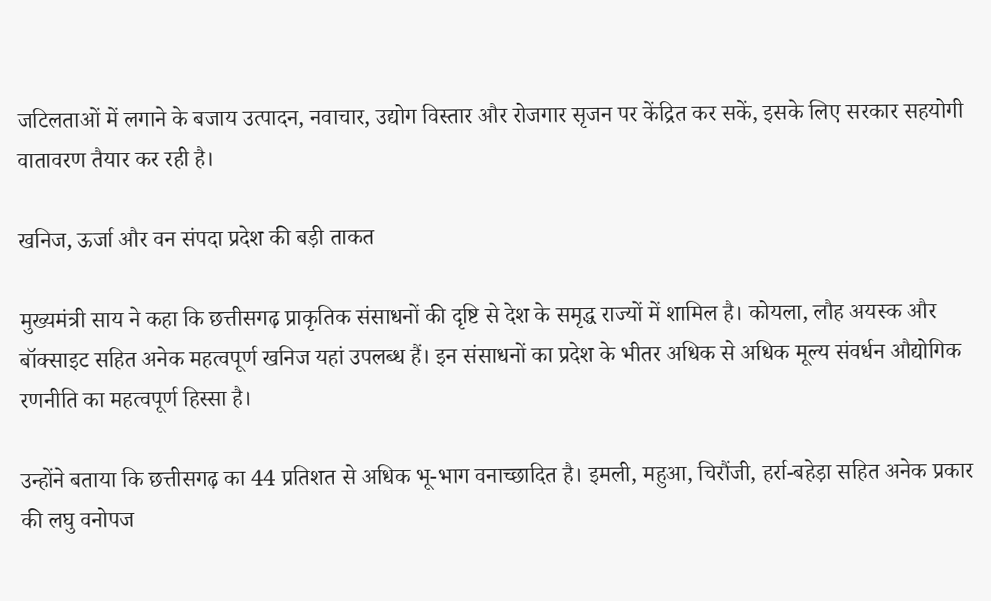जटिलताओं में लगाने के बजाय उत्पादन, नवाचार, उद्योग विस्तार और रोजगार सृजन पर केंद्रित कर सकें, इसके लिए सरकार सहयोगी वातावरण तैयार कर रही है।

खनिज, ऊर्जा और वन संपदा प्रदेश की बड़ी ताकत

मुख्यमंत्री साय ने कहा कि छत्तीसगढ़ प्राकृतिक संसाधनों की दृष्टि से देश के समृद्ध राज्यों में शामिल है। कोयला, लौह अयस्क और बॉक्साइट सहित अनेक महत्वपूर्ण खनिज यहां उपलब्ध हैं। इन संसाधनों का प्रदेश के भीतर अधिक से अधिक मूल्य संवर्धन औद्योगिक रणनीति का महत्वपूर्ण हिस्सा है।

उन्होंने बताया कि छत्तीसगढ़ का 44 प्रतिशत से अधिक भू-भाग वनाच्छादित है। इमली, महुआ, चिरौंजी, हर्रा-बहेड़ा सहित अनेक प्रकार की लघु वनोपज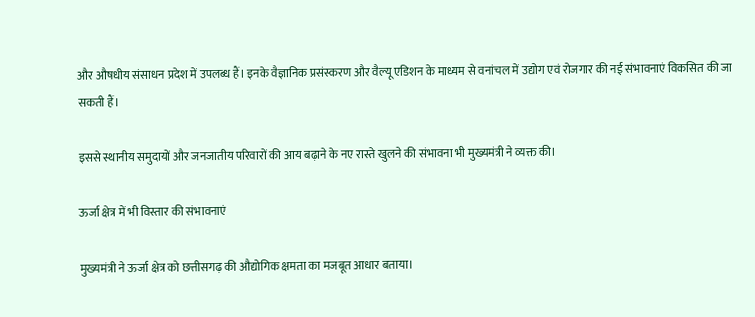और औषधीय संसाधन प्रदेश में उपलब्ध हैं। इनके वैज्ञानिक प्रसंस्करण और वैल्यू एडिशन के माध्यम से वनांचल में उद्योग एवं रोजगार की नई संभावनाएं विकसित की जा सकती हैं।

इससे स्थानीय समुदायों और जनजातीय परिवारों की आय बढ़ाने के नए रास्ते खुलने की संभावना भी मुख्यमंत्री ने व्यक्त की।

ऊर्जा क्षेत्र में भी विस्तार की संभावनाएं

मुख्यमंत्री ने ऊर्जा क्षेत्र को छत्तीसगढ़ की औद्योगिक क्षमता का मजबूत आधार बताया।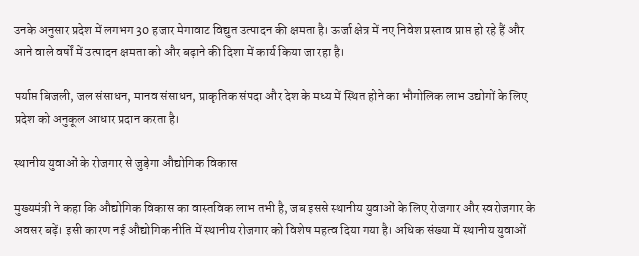उनके अनुसार प्रदेश में लगभग 30 हजार मेगावाट विद्युत उत्पादन की क्षमता है। ऊर्जा क्षेत्र में नए निवेश प्रस्ताव प्राप्त हो रहे हैं और आने वाले वर्षों में उत्पादन क्षमता को और बढ़ाने की दिशा में कार्य किया जा रहा है।

पर्याप्त बिजली, जल संसाधन, मानव संसाधन, प्राकृतिक संपदा और देश के मध्य में स्थित होने का भौगोलिक लाभ उद्योगों के लिए प्रदेश को अनुकूल आधार प्रदान करता है।

स्थानीय युवाओं के रोजगार से जुड़ेगा औद्योगिक विकास

मुख्यमंत्री ने कहा कि औद्योगिक विकास का वास्तविक लाभ तभी है, जब इससे स्थानीय युवाओं के लिए रोजगार और स्वरोजगार के अवसर बढ़ें। इसी कारण नई औद्योगिक नीति में स्थानीय रोजगार को विशेष महत्व दिया गया है। अधिक संख्या में स्थानीय युवाओं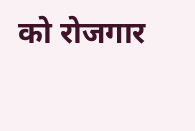को रोजगार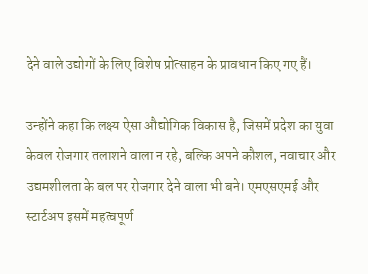देने वाले उद्योगों के लिए विशेष प्रोत्साहन के प्रावधान किए गए हैं।

उन्होंने कहा कि लक्ष्य ऐसा औद्योगिक विकास है, जिसमें प्रदेश का युवा केवल रोजगार तलाशने वाला न रहे, बल्कि अपने कौशल, नवाचार और उद्यमशीलता के बल पर रोजगार देने वाला भी बने। एमएसएमई और स्टार्टअप इसमें महत्वपूर्ण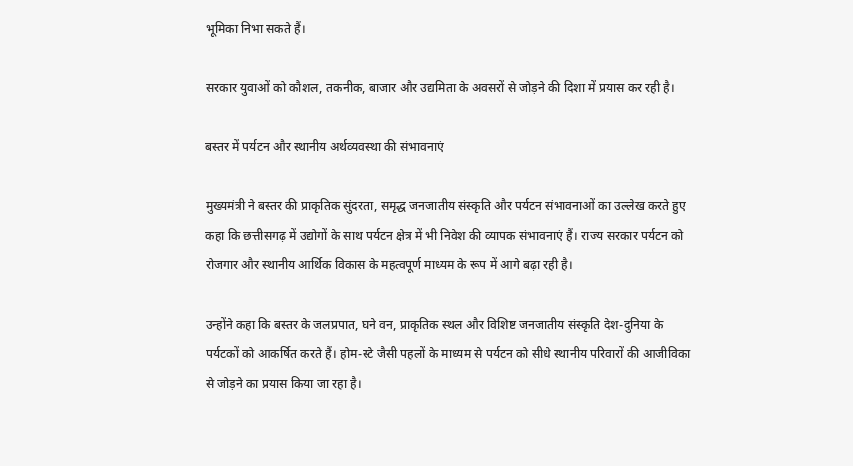भूमिका निभा सकते हैं।

सरकार युवाओं को कौशल, तकनीक, बाजार और उद्यमिता के अवसरों से जोड़ने की दिशा में प्रयास कर रही है।

बस्तर में पर्यटन और स्थानीय अर्थव्यवस्था की संभावनाएं

मुख्यमंत्री ने बस्तर की प्राकृतिक सुंदरता, समृद्ध जनजातीय संस्कृति और पर्यटन संभावनाओं का उल्लेख करते हुए कहा कि छत्तीसगढ़ में उद्योगों के साथ पर्यटन क्षेत्र में भी निवेश की व्यापक संभावनाएं हैं। राज्य सरकार पर्यटन को रोजगार और स्थानीय आर्थिक विकास के महत्वपूर्ण माध्यम के रूप में आगे बढ़ा रही है।

उन्होंने कहा कि बस्तर के जलप्रपात, घने वन, प्राकृतिक स्थल और विशिष्ट जनजातीय संस्कृति देश-दुनिया के पर्यटकों को आकर्षित करते हैं। होम-स्टे जैसी पहलों के माध्यम से पर्यटन को सीधे स्थानीय परिवारों की आजीविका से जोड़ने का प्रयास किया जा रहा है।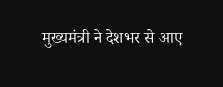मुख्यमंत्री ने देशभर से आए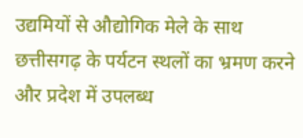उद्यमियों से औद्योगिक मेले के साथ छत्तीसगढ़ के पर्यटन स्थलों का भ्रमण करने और प्रदेश में उपलब्ध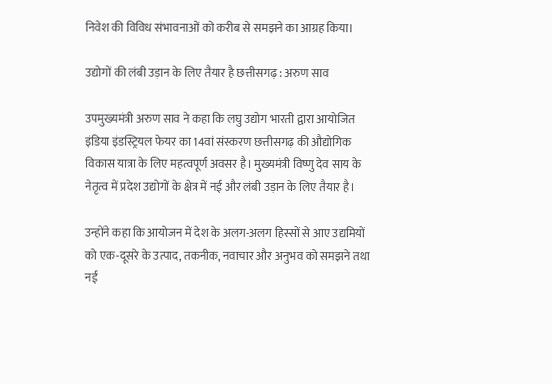निवेश की विविध संभावनाओं को करीब से समझने का आग्रह किया।

उद्योगों की लंबी उड़ान के लिए तैयार है छत्तीसगढ़ : अरुण साव

उपमुख्यमंत्री अरुण साव ने कहा कि लघु उद्योग भारती द्वारा आयोजित इंडिया इंडस्ट्रियल फेयर का 14वां संस्करण छत्तीसगढ़ की औद्योगिक विकास यात्रा के लिए महत्वपूर्ण अवसर है। मुख्यमंत्री विष्णु देव साय के नेतृत्व में प्रदेश उद्योगों के क्षेत्र में नई और लंबी उड़ान के लिए तैयार है।

उन्होंने कहा कि आयोजन में देश के अलग-अलग हिस्सों से आए उद्यमियों को एक-दूसरे के उत्पाद, तकनीक, नवाचार और अनुभव को समझने तथा नई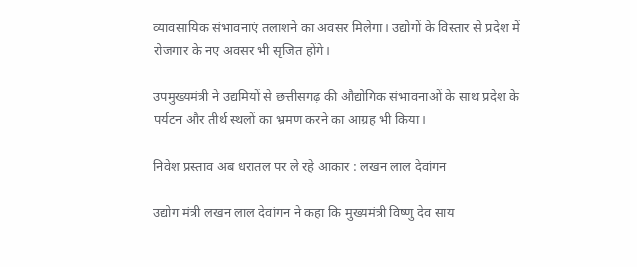व्यावसायिक संभावनाएं तलाशने का अवसर मिलेगा। उद्योगों के विस्तार से प्रदेश में रोजगार के नए अवसर भी सृजित होंगे।

उपमुख्यमंत्री ने उद्यमियों से छत्तीसगढ़ की औद्योगिक संभावनाओं के साथ प्रदेश के पर्यटन और तीर्थ स्थलों का भ्रमण करने का आग्रह भी किया।

निवेश प्रस्ताव अब धरातल पर ले रहे आकार : लखन लाल देवांगन

उद्योग मंत्री लखन लाल देवांगन ने कहा कि मुख्यमंत्री विष्णु देव साय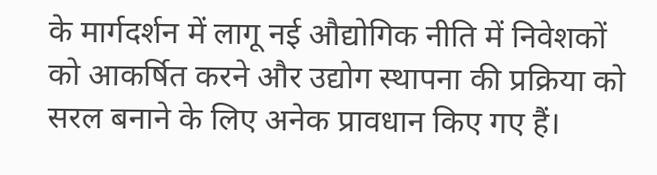के मार्गदर्शन में लागू नई औद्योगिक नीति में निवेशकों को आकर्षित करने और उद्योग स्थापना की प्रक्रिया को सरल बनाने के लिए अनेक प्रावधान किए गए हैं।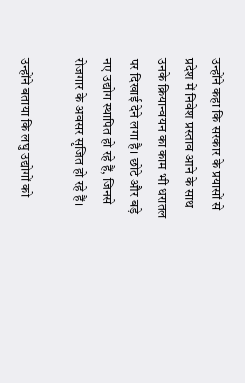उन्होंने कहा कि सरकार के प्रयासों से प्रदेश में निवेश प्रस्ताव आने के साथ उनके क्रियान्वयन का काम भी धरातल पर दिखाई देने लगा है। छोटे और बड़े नए उद्योग स्थापित हो रहे हैं, जिनसे रोजगार के अवसर सृजित हो रहे हैं।

उन्होंने बताया कि लघु उद्योगों को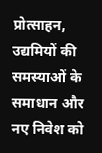प्रोत्साहन, उद्यमियों की समस्याओं के समाधान और नए निवेश को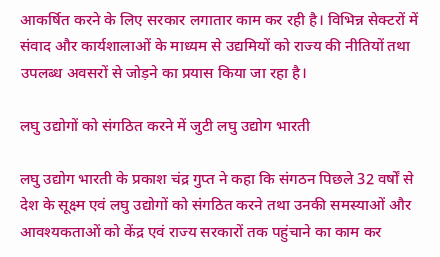आकर्षित करने के लिए सरकार लगातार काम कर रही है। विभिन्न सेक्टरों में संवाद और कार्यशालाओं के माध्यम से उद्यमियों को राज्य की नीतियों तथा उपलब्ध अवसरों से जोड़ने का प्रयास किया जा रहा है।

लघु उद्योगों को संगठित करने में जुटी लघु उद्योग भारती

लघु उद्योग भारती के प्रकाश चंद्र गुप्त ने कहा कि संगठन पिछले 32 वर्षों से देश के सूक्ष्म एवं लघु उद्योगों को संगठित करने तथा उनकी समस्याओं और आवश्यकताओं को केंद्र एवं राज्य सरकारों तक पहुंचाने का काम कर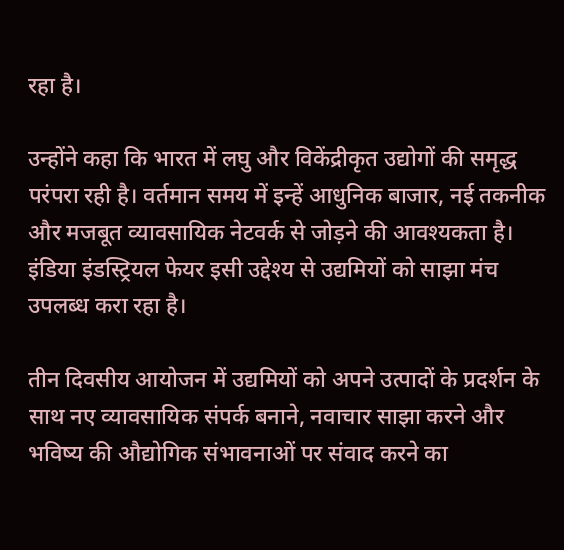रहा है।

उन्होंने कहा कि भारत में लघु और विकेंद्रीकृत उद्योगों की समृद्ध परंपरा रही है। वर्तमान समय में इन्हें आधुनिक बाजार, नई तकनीक और मजबूत व्यावसायिक नेटवर्क से जोड़ने की आवश्यकता है। इंडिया इंडस्ट्रियल फेयर इसी उद्देश्य से उद्यमियों को साझा मंच उपलब्ध करा रहा है।

तीन दिवसीय आयोजन में उद्यमियों को अपने उत्पादों के प्रदर्शन के साथ नए व्यावसायिक संपर्क बनाने, नवाचार साझा करने और भविष्य की औद्योगिक संभावनाओं पर संवाद करने का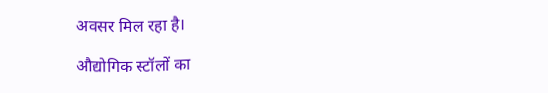अवसर मिल रहा है।

औद्योगिक स्टॉलों का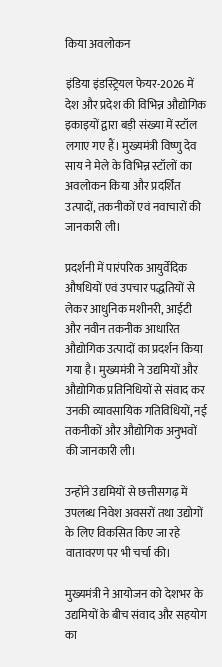किया अवलोकन

इंडिया इंडस्ट्रियल फेयर-2026 में देश और प्रदेश की विभिन्न औद्योगिक इकाइयों द्वारा बड़ी संख्या में स्टॉल लगाए गए हैं। मुख्यमंत्री विष्णु देव साय ने मेले के विभिन्न स्टॉलों का अवलोकन किया और प्रदर्शित उत्पादों, तकनीकों एवं नवाचारों की जानकारी ली।

प्रदर्शनी में पारंपरिक आयुर्वेदिक औषधियों एवं उपचार पद्धतियों से लेकर आधुनिक मशीनरी, आईटी और नवीन तकनीक आधारित औद्योगिक उत्पादों का प्रदर्शन किया गया है। मुख्यमंत्री ने उद्यमियों और औद्योगिक प्रतिनिधियों से संवाद कर उनकी व्यावसायिक गतिविधियों, नई तकनीकों और औद्योगिक अनुभवों की जानकारी ली।

उन्होंने उद्यमियों से छत्तीसगढ़ में उपलब्ध निवेश अवसरों तथा उद्योगों के लिए विकसित किए जा रहे वातावरण पर भी चर्चा की।

मुख्यमंत्री ने आयोजन को देशभर के उद्यमियों के बीच संवाद और सहयोग का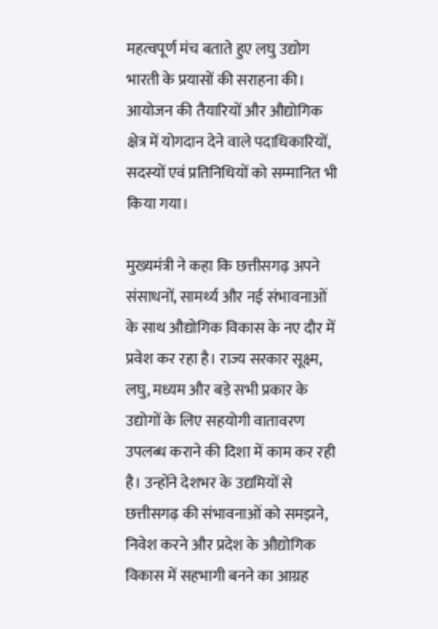महत्वपूर्ण मंच बताते हुए लघु उद्योग भारती के प्रयासों की सराहना की। आयोजन की तैयारियों और औद्योगिक क्षेत्र में योगदान देने वाले पदाधिकारियों, सदस्यों एवं प्रतिनिधियों को सम्मानित भी किया गया।

मुख्यमंत्री ने कहा कि छत्तीसगढ़ अपने संसाधनों, सामर्थ्य और नई संभावनाओं के साथ औद्योगिक विकास के नए दौर में प्रवेश कर रहा है। राज्य सरकार सूक्ष्म, लघु, मध्यम और बड़े सभी प्रकार के उद्योगों के लिए सहयोगी वातावरण उपलब्ध कराने की दिशा में काम कर रही है। उन्होंने देशभर के उद्यमियों से छत्तीसगढ़ की संभावनाओं को समझने, निवेश करने और प्रदेश के औद्योगिक विकास में सहभागी बनने का आग्रह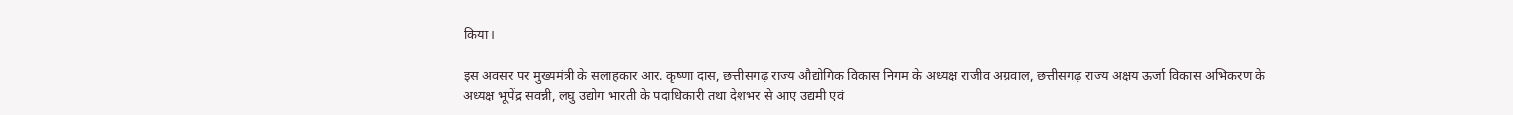किया।

इस अवसर पर मुख्यमंत्री के सलाहकार आर. कृष्णा दास, छत्तीसगढ़ राज्य औद्योगिक विकास निगम के अध्यक्ष राजीव अग्रवाल, छत्तीसगढ़ राज्य अक्षय ऊर्जा विकास अभिकरण के अध्यक्ष भूपेंद्र सवन्नी, लघु उद्योग भारती के पदाधिकारी तथा देशभर से आए उद्यमी एवं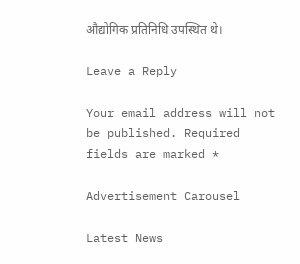औद्योगिक प्रतिनिधि उपस्थित थे।

Leave a Reply

Your email address will not be published. Required fields are marked *

Advertisement Carousel

Latest News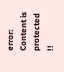error: Content is protected !!